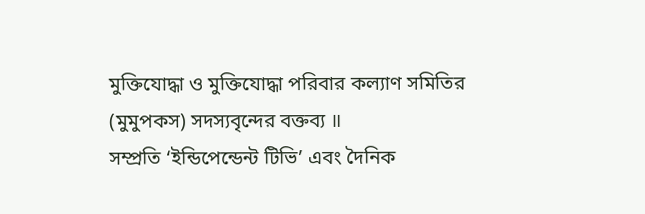মুক্তিযোদ্ধা ও মুক্তিযোদ্ধা পরিবার কল্যাণ সমিতির (মুমুপকস) সদস্যবৃন্দের বক্তব্য ॥
সম্প্রতি ‘ইন্ডিপেন্ডেন্ট টিভি’ এবং দৈনিক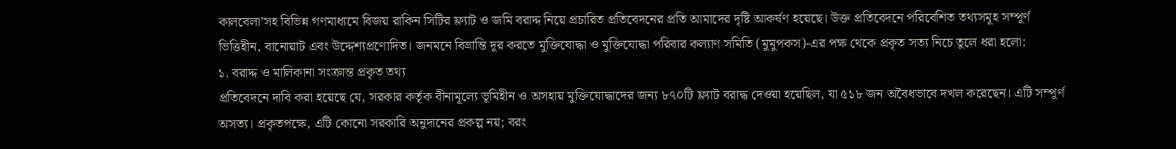কালবেলা’সহ বিভিন্ন গণমাধ্যমে বিজয় রাকিন সিটির ফ্ল্যাট ও জমি বরাদ্দ নিয়ে প্রচারিত প্রতিবেদনের প্রতি আমাদের দৃষ্টি আকর্ষণ হয়েছে। উক্ত প্রতিবেদনে পরিবেশিত তথ্যসমূহ সম্পূর্ণ ভিত্তিহীন, বানোয়াট এবং উদ্দেশ্যপ্রণোদিত। জনমনে বিভ্রান্তি দূর করতে মুক্তিযোদ্ধা ও মুক্তিযোদ্ধা পরিবার কল্যাণ সমিতি (মুমুপকস)-এর পক্ষ থেকে প্রকৃত সত্য নিচে তুলে ধরা হলো:
১. বরাদ্দ ও মালিকানা সংক্রান্ত প্রকৃত তথ্য
প্রতিবেদনে দাবি করা হয়েছে যে, সরকার কর্তৃক বীনামূল্যে ভূমিহীন ও অসহায় মুক্তিযোদ্ধাদের জন্য ৮৭০টি ফ্ল্যাট বরাদ্ধ দেওয়া হয়েছিল, যা ৫১৮ জন অবৈধভাবে দখল করেছেন। এটি সম্পূর্ণ অসত্য। প্রকৃতপক্ষে, এটি কোনো সরকারি অনুদানের প্রকল্প নয়; বরং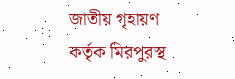জাতীয় গৃহায়ণ কর্তৃক মিরপুরস্থ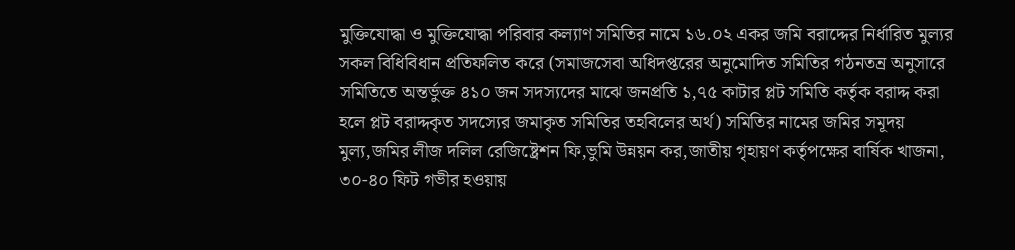মুক্তিযোদ্ধা ও মুক্তিযোদ্ধা পরিবার কল্যাণ সমিতির নামে ১৬.০২ একর জমি বরাদ্দের নির্ধারিত মুল্যর সকল বিধিবিধান প্রতিফলিত করে (সমাজসেবা অধিদপ্তরের অনুমোদিত সমিতির গঠনতন্র অনুসারে সমিতিতে অন্তর্ভুক্ত ৪১০ জন সদস্যদের মাঝে জনপ্রতি ১,৭৫ কাটার প্লট সমিতি কর্তৃক বরাদ্দ করা হলে প্লট বরাদ্দকৃত সদস্যের জমাকৃত সমিতির তহবিলের অর্থ) সমিতির নামের জমির সমূদয় মুল্য,জমির লীজ দলিল রেজিষ্ট্রেশন ফি,ভুমি উন্নয়ন কর,জাতীয় গৃহায়ণ কর্তৃপক্ষের বার্ষিক খাজনা, ৩০-৪০ ফিট গভীর হওয়ায়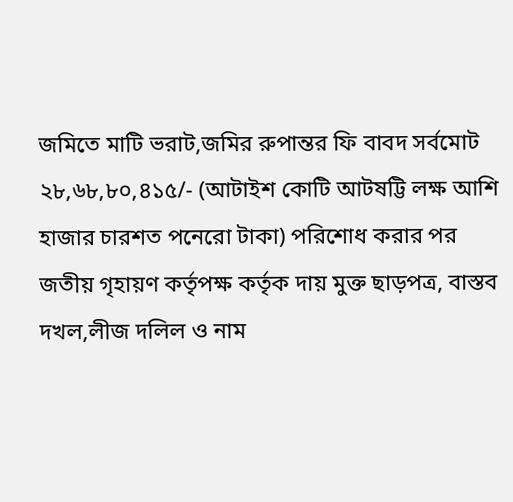জমিতে মাটি ভরাট,জমির রুপান্তর ফি বাবদ সর্বমোট ২৮,৬৮,৮০,৪১৫/- (আটাইশ কোটি আটষট্টি লক্ষ আশি হাজার চারশত পনেরো টাকা) পরিশোধ করার পর জতীয় গৃহায়ণ কর্তৃপক্ষ কর্তৃক দায় মুক্ত ছাড়পত্র, বাস্তব দখল,লীজ দলিল ও নাম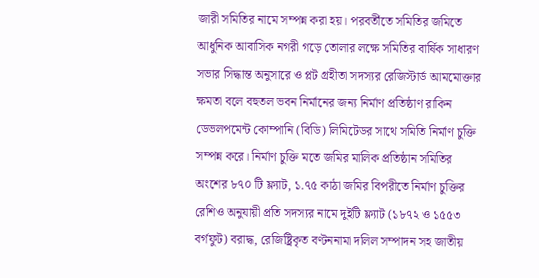জারী সমিতির নামে সম্পন্ন করা হয়। পরবর্তীতে সমিতির জমিতে আধুনিক আবাসিক নগরী গড়ে তোলার লক্ষে সমিতির বার্ষিক সাধারণ সভার সিদ্ধান্ত অনুসারে ও প্লট গ্রহীতা সদস্যর রেজিস্টার্ড আমমোক্তার ক্ষমতা বলে বহুতল ভবন নির্মানের জন্য নির্মাণ প্রতিষ্ঠাণ রাকিন ডেভলপমেন্ট কোম্পানি (বিডি) লিমিটেডর সাথে সমিতি নির্মাণ চুক্তি সম্পন্ন করে। নির্মাণ চুক্তি মতে জমির মালিক প্রতিষ্ঠান সমিতির অংশের ৮৭০ টি ফ্ল্যাট, ১.৭৫ কাঠা জমির বিপরীতে নির্মাণ চুক্তির রেশিও অনুযায়ী প্রতি সদস্যর নামে দুইটি ফ্ল্যাট (১৮৭২ ও ১৫৫৩ বর্গফুট) বরাদ্ধ, রেজিষ্ট্রিকৃত বণ্টননামা দলিল সম্পাদন সহ জাতীয়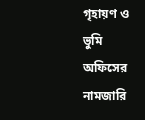গৃহায়ণ ও ভুমি অফিসের নামজারি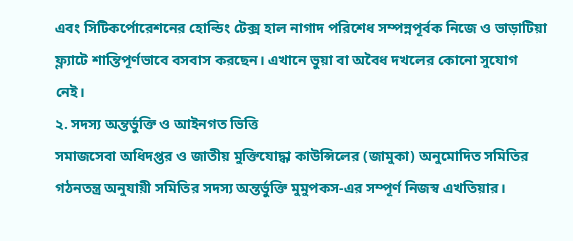এবং সিটিকর্পোরেশনের হোল্ডিং টেক্স হাল নাগাদ পরিশেধ সম্পন্নপূর্বক নিজে ও ভাড়াটিয়া ফ্ল্যাটে শান্তিপূর্ণভাবে বসবাস করছেন। এখানে ভুয়া বা অবৈধ দখলের কোনো সুযোগ নেই।
২. সদস্য অন্তর্ভুক্তি ও আইনগত ভিত্তি
সমাজসেবা অধিদপ্তর ও জাতীয় মুক্তিযোদ্ধা কাউন্সিলের (জামুকা) অনুমোদিত সমিতির গঠনতন্ত্র অনুযায়ী সমিতির সদস্য অন্তর্ভুক্তি মুমুপকস-এর সম্পূর্ণ নিজস্ব এখতিয়ার।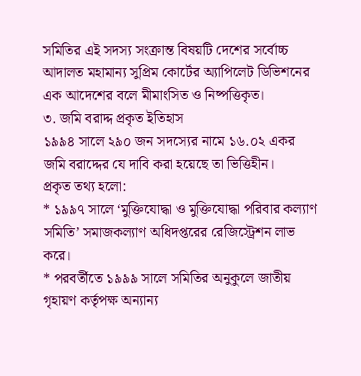সমিতির এই সদস্য সংক্রান্ত বিষয়টি দেশের সর্বোচ্চ আদালত মহামান্য সুপ্রিম কোর্টের অ্যাপিলেট ডিভিশনের এক আদেশের বলে মীমাংসিত ও নিষ্পত্তিকৃত।
৩. জমি বরাদ্দ প্রকৃত ইতিহাস
১৯৯৪ সালে ২৯০ জন সদস্যের নামে ১৬.০২ একর জমি বরাদ্দের যে দাবি করা হয়েছে তা ভিত্তিহীন।
প্রকৃত তথ্য হলো:
* ১৯৯৭ সালে ‘মুক্তিযোদ্ধা ও মুক্তিযোদ্ধা পরিবার কল্যাণ সমিতি’ সমাজকল্যাণ অধিদপ্তরের রেজিস্ট্রেশন লাভ করে।
* পরবর্তীতে ১৯৯৯ সালে সমিতির অনুকুলে জাতীয় গৃহায়ণ কর্তৃপক্ষ অন্যান্য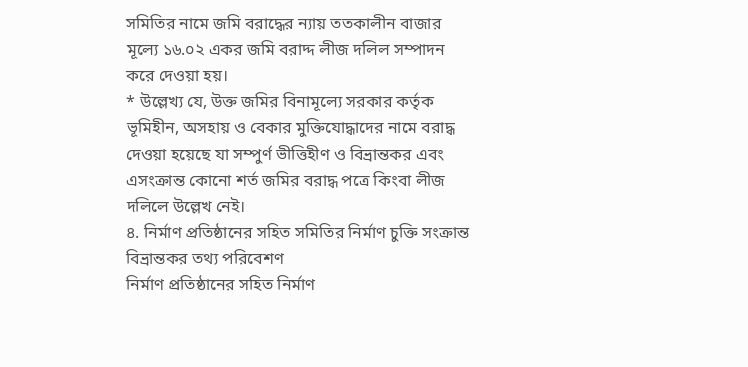সমিতির নামে জমি বরাদ্ধের ন্যায় ততকালীন বাজার মূল্যে ১৬.০২ একর জমি বরাদ্দ লীজ দলিল সম্পাদন করে দেওয়া হয়।
* উল্লেখ্য যে, উক্ত জমির বিনামূল্যে সরকার কর্তৃক ভূমিহীন, অসহায় ও বেকার মুক্তিযোদ্ধাদের নামে বরাদ্ধ দেওয়া হয়েছে যা সম্পুর্ণ ভীত্তিহীণ ও বিভ্রান্তকর এবং এসংক্রান্ত কোনো শর্ত জমির বরাদ্ধ পত্রে কিংবা লীজ দলিলে উল্লেখ নেই।
৪. নির্মাণ প্রতিষ্ঠানের সহিত সমিতির নির্মাণ চুক্তি সংক্রান্ত বিভ্রান্তকর তথ্য পরিবেশণ
নির্মাণ প্রতিষ্ঠানের সহিত নির্মাণ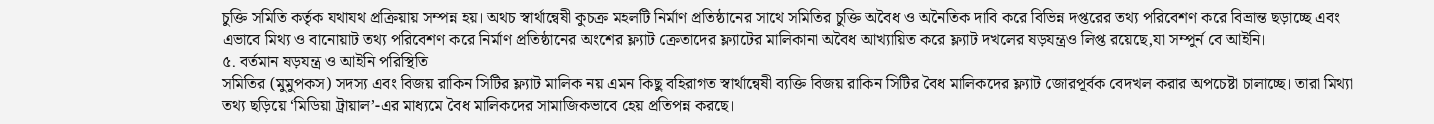চুক্তি সমিতি কর্তৃক যথাযথ প্রক্রিয়ায় সম্পন্ন হয়। অথচ স্বার্থান্বেষী কুচক্র মহলটি নির্মাণ প্রতিষ্ঠানের সাথে সমিতির চুক্তি অবৈধ ও অনৈতিক দাবি করে বিভিন্ন দপ্তরের তথ্য পরিবেশণ করে বিভ্রান্ত ছড়াচ্ছে এবং এভাবে মিথ্য ও বানোয়াট তথ্য পরিবেশণ করে নির্মাণ প্রতিষ্ঠানের অংশের ফ্ল্যাট ক্রেতাদের ফ্ল্যাটের মালিকানা অবৈধ আখ্যায়িত করে ফ্ল্যাট দখলের ষড়যন্ত্রও লিপ্ত রয়েছে,যা সম্পুর্ন বে আইনি।
৫. বর্তমান ষড়যন্ত্র ও আইনি পরিস্থিতি
সমিতির (মুমুপকস) সদস্য এবং বিজয় রাকিন সিটির ফ্ল্যাট মালিক নয় এমন কিছু বহিরাগত স্বার্থান্বেষী ব্যক্তি বিজয় রাকিন সিটির বৈধ মালিকদের ফ্ল্যাট জোরপূর্বক বেদখল করার অপচেষ্টা চালাচ্ছে। তারা মিথ্যা তথ্য ছড়িয়ে ‘মিডিয়া ট্রায়াল’-এর মাধ্যমে বৈধ মালিকদের সামাজিকভাবে হেয় প্রতিপন্ন করছে।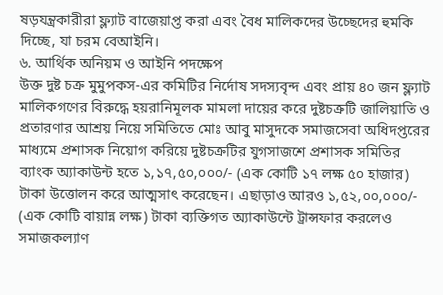ষড়যন্ত্রকারীরা ফ্ল্যাট বাজেয়াপ্ত করা এবং বৈধ মালিকদের উচ্ছেদের হুমকি দিচ্ছে, যা চরম বেআইনি।
৬. আর্থিক অনিয়ম ও আইনি পদক্ষেপ
উক্ত দুষ্ট চক্র মুমুপকস-এর কমিটির নির্দোষ সদস্যবৃন্দ এবং প্রায় ৪০ জন ফ্ল্যাট মালিকগণের বিরুদ্ধে হয়রানিমূলক মামলা দায়ের করে দুষ্টচক্রটি জালিয়াতি ও প্রতারণার আশ্রয় নিয়ে সমিতিতে মোঃ আবু মাসুদকে সমাজসেবা অধিদপ্তরের মাধ্যমে প্রশাসক নিয়োগ করিয়ে দুষ্টচক্রটির যুগসাজশে প্রশাসক সমিতির ব্যাংক অ্যাকাউন্ট হতে ১,১৭,৫০,০০০/- (এক কোটি ১৭ লক্ষ ৫০ হাজার) টাকা উত্তোলন করে আত্মসাৎ করেছেন। এছাড়াও আরও ১,৫২,০০,০০০/- (এক কোটি বায়ান্ন লক্ষ) টাকা ব্যক্তিগত অ্যাকাউন্টে ট্রান্সফার করলেও সমাজকল্যাণ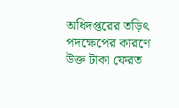অধিদপ্তরের তড়িৎ পদক্ষেপের কারণে উক্ত টাকা ফেরত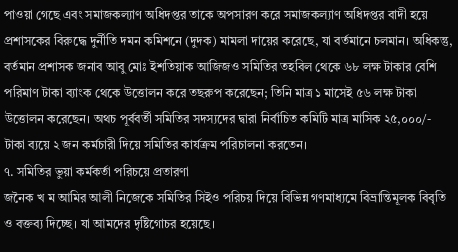পাওয়া গেছে এবং সমাজকল্যাণ অধিদপ্তর তাকে অপসারণ করে সমাজকল্যাণ অধিদপ্তর বাদী হয়ে প্রশাসকের বিরুদ্ধে দুর্নীতি দমন কমিশনে (দুদক) মামলা দায়ের করেছে, যা বর্তমানে চলমান। অধিকন্তু, বর্তমান প্রশাসক জনাব আবু মোঃ ইশতিয়াক আজিজও সমিতির তহবিল থেকে ৬৮ লক্ষ টাকার বেশি পরিমাণ টাকা ব্যাংক থেকে উত্তোলন করে তছরুপ করেছেন; তিনি মাত্র ১ মাসেই ৫৬ লক্ষ টাকা উত্তোলন করেছেন। অথচ পূর্ববর্তী সমিতির সদস্যদের দ্বারা নির্বাচিত কমিটি মাত্র মাসিক ২৫,০০০/- টাকা ব্যয়ে ২ জন কর্মচারী দিয়ে সমিতির কার্যক্রম পরিচালনা করতেন।
৭. সমিতির ভুয়া কর্মকর্তা পরিচয়ে প্রতারণা
জনৈক খ ম আমির আলী নিজেকে সমিতির সিইও পরিচয় দিয়ে বিভিন্ন গণমাধ্যমে বিভ্রান্তিমূলক বিবৃতি ও বক্তব্য দিচ্ছে। যা আমদের দৃষ্টিগোচর হয়েছে।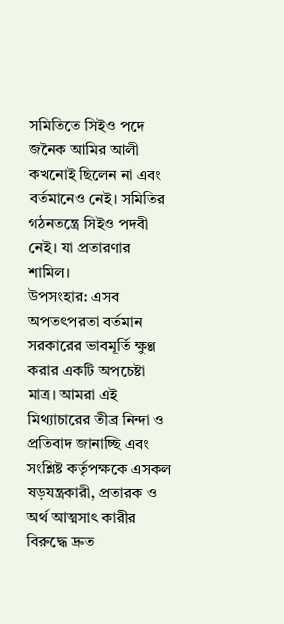সমিতিতে সিইও পদে জনৈক আমির আলী কখনোই ছিলেন না এবং বর্তমানেও নেই। সমিতির গঠনতন্ত্রে সিইও পদবী নেই। যা প্রতারণার শামিল।
উপসংহার: এসব অপতৎপরতা বর্তমান সরকারের ভাবমূর্তি ক্ষুণ্ণ করার একটি অপচেষ্টা মাত্র। আমরা এই মিথ্যাচারের তীব্র নিন্দা ও প্রতিবাদ জানাচ্ছি এবং সংশ্লিষ্ট কর্তৃপক্ষকে এসকল ষড়যন্ত্রকারী, প্রতারক ও অর্থ আত্মসাৎ কারীর বিরুদ্ধে দ্রুত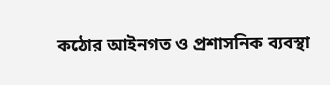কঠোর আইনগত ও প্রশাসনিক ব্যবস্থা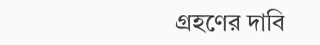গ্রহণের দাবি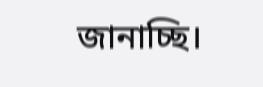জানাচ্ছি।